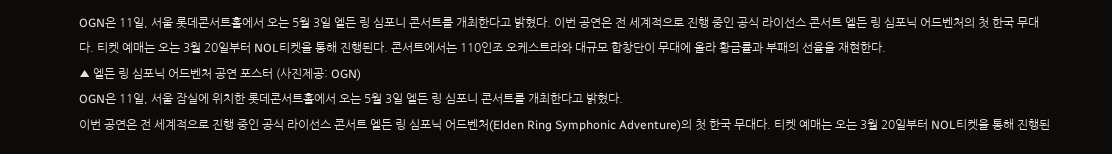OGN은 11일, 서울 롯데콘서트홀에서 오는 5월 3일 엘든 링 심포니 콘서트를 개최한다고 밝혔다. 이번 공연은 전 세계적으로 진행 중인 공식 라이선스 콘서트 엘든 링 심포닉 어드벤처의 첫 한국 무대다. 티켓 예매는 오는 3월 20일부터 NOL티켓을 통해 진행된다. 콘서트에서는 110인조 오케스트라와 대규모 합창단이 무대에 올라 황금률과 부패의 선율을 재현한다.
▲ 엘든 링 심포닉 어드벤처 공연 포스터 (사진제공: OGN)
OGN은 11일, 서울 잠실에 위치한 롯데콘서트홀에서 오는 5월 3일 엘든 링 심포니 콘서트를 개최한다고 밝혔다.
이번 공연은 전 세계적으로 진행 중인 공식 라이선스 콘서트 엘든 링 심포닉 어드벤처(Elden Ring Symphonic Adventure)의 첫 한국 무대다. 티켓 예매는 오는 3월 20일부터 NOL티켓을 통해 진행된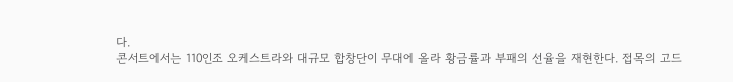다.
콘서트에서는 110인조 오케스트라와 대규모 합창단이 무대에 올라 황금률과 부패의 선율을 재현한다. 접목의 고드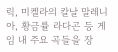릭, 미켈라의 칼날 말레니아, 황금률 라다곤 등 게임 내 주요 곡들을 장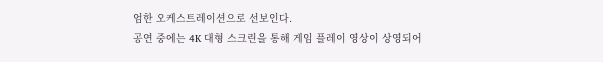엄한 오케스트레이션으로 선보인다.
공연 중에는 4K 대형 스크린을 통해 게임 플레이 영상이 상영되어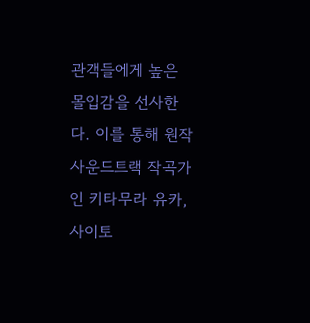관객들에게 높은 몰입감을 선사한다. 이를 통해 원작 사운드트랙 작곡가인 키타무라 유카, 사이토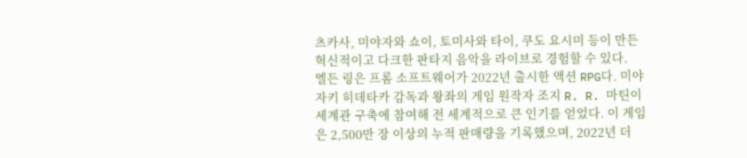츠카사, 미야자와 쇼이, 토미사와 타이, 쿠도 요시미 등이 만든 혁신적이고 다크한 판타지 음악을 라이브로 경험할 수 있다.
엘든 링은 프롬 소프트웨어가 2022년 출시한 액션 RPG다. 미야자키 히데타카 감독과 왕좌의 게임 원작자 조지 R. R. 마틴이 세계관 구축에 참여해 전 세계적으로 큰 인기를 얻었다. 이 게임은 2,500만 장 이상의 누적 판매량을 기록했으며, 2022년 더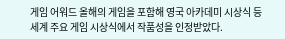게임 어워드 올해의 게임을 포함해 영국 아카데미 시상식 등 세계 주요 게임 시상식에서 작품성을 인정받았다.